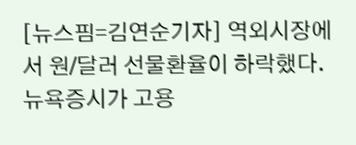[뉴스핌=김연순기자] 역외시장에서 원/달러 선물환율이 하락했다. 뉴욕증시가 고용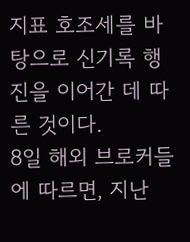지표 호조세를 바탕으로 신기록 행진을 이어간 데 따른 것이다.
8일 해외 브로커들에 따르면, 지난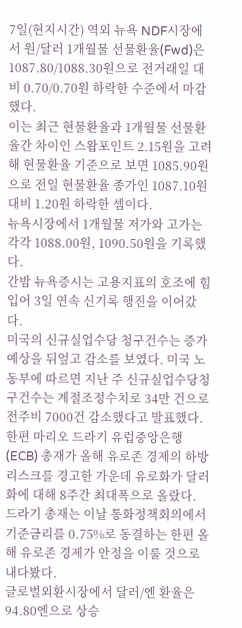7일(현지시간) 역외 뉴욕 NDF시장에서 원/달러 1개월물 선물환율(Fwd)은 1087.80/1088.30원으로 전거래일 대비 0.70/0.70원 하락한 수준에서 마감했다.
이는 최근 현물환율과 1개월물 선물환율간 차이인 스왑포인트 2.15원을 고려해 현물환율 기준으로 보면 1085.90원으로 전일 현물환율 종가인 1087.10원 대비 1.20원 하락한 셈이다.
뉴욕시장에서 1개월물 저가와 고가는 각각 1088.00원, 1090.50원을 기록했다.
간밤 뉴욕증시는 고용지표의 호조에 힘입어 3일 연속 신기록 행진을 이어갔다.
미국의 신규실업수당 청구건수는 증가 예상을 뒤엎고 감소를 보였다. 미국 노동부에 따르면 지난 주 신규실업수당청구건수는 계절조정수치로 34만 건으로 전주비 7000건 감소했다고 발표했다.
한편 마리오 드라기 유럽중앙은행(ECB) 총재가 올해 유로존 경제의 하방 리스크를 경고한 가운데 유로화가 달러화에 대해 8주간 최대폭으로 올랐다.
드라기 총재는 이날 통화정책회의에서 기준금리를 0.75%로 동결하는 한편 올해 유로존 경제가 안정을 이룰 것으로 내다봤다.
글로벌외환시장에서 달러/엔 환율은 94.80엔으로 상승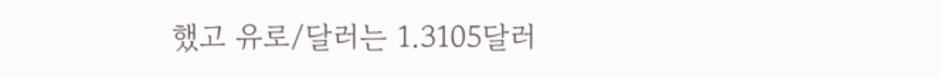했고 유로/달러는 1.3105달러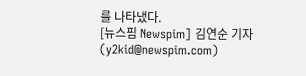를 나타냈다.
[뉴스핌 Newspim] 김연순 기자 (y2kid@newspim.com)